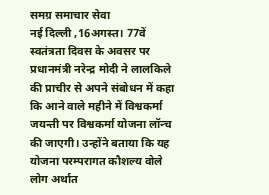समग्र समाचार सेवा
नई दिल्ली ,16अगस्त। 77वें स्वतंत्रता दिवस के अवसर पर प्रधानमंत्री नरेन्द्र मोदी ने लालकिले की प्राचीर से अपने संबोधन में कहा कि आने वाले महीने में विश्वकर्मा जयन्ती पर विश्वकर्मा योजना लॉन्च की जाएगी। उन्होंने बताया कि यह योजना परम्परागत कौशल्य वोले लोग अर्थात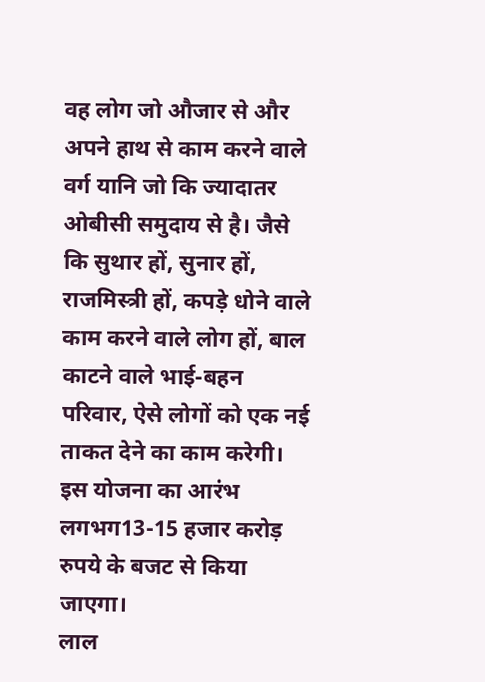वह लोग जो औजार से और अपने हाथ से काम करने वाले वर्ग यानि जो कि ज्यादातर ओबीसी समुदाय से है। जैसे कि सुथार हों, सुनार हों, राजमिस्त्री हों, कपड़े धोने वाले काम करने वाले लोग हों, बाल काटने वाले भाई-बहन परिवार, ऐसे लोगों को एक नई ताकत देने का काम करेगी। इस योजना का आरंभ लगभग13-15 हजार करोड़ रुपये के बजट से किया जाएगा।
लाल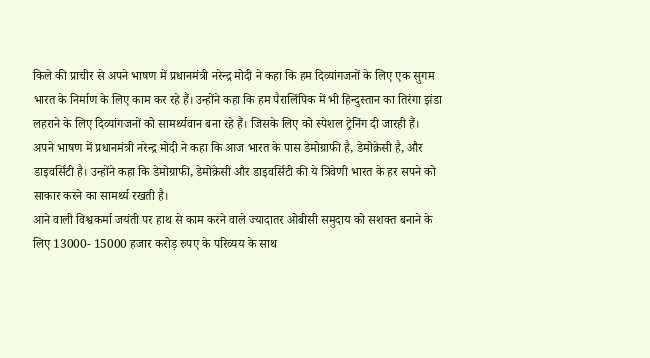किले की प्राचीर से अपने भाषण में प्रधानमंत्री नरेन्द्र मोदी ने कहा कि हम दिव्यांगजनों के लिए एक सुगम भारत के निर्माण के लिए काम कर रहे हैं। उन्होंने कहा कि हम पैरालिंपिक में भी हिन्दुस्तान का तिरंगा झंडा लहराने के लिए दिव्यांगजनों को सामर्थ्यवान बना रहे हैं। जिसके लिए को स्पेशल ट्रेनिंग दी जारही हैं।
अपने भाषण में प्रधानमंत्री नरेन्द्र मोदी ने कहा कि आज भारत के पास डेमोग्राफी है, डेमोक्रेसी है, और डाइवर्सिटी है। उन्होंने कहा कि डेमोग्राफी, डेमोक्रेसी और डाइवर्सिटी की ये त्रिवेणी भारत के हर सपने को साकार करने का सामर्थ्य रखती है।
आने वाली विश्वकर्मा जयंती पर हाथ से काम करने वाले ज्यादातर ओबीसी समुदाय को सशक्त बनाने के लिए 13000- 15000 हजार करोड़ रुपए के परिव्यय के साथ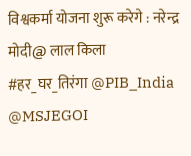विश्वकर्मा योजना शुरू करेगे : नरेन्द्र मोदी@ लाल किला #हर_घर_तिरंगा @PIB_India @MSJEGOI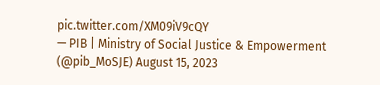pic.twitter.com/XM09iV9cQY
— PIB | Ministry of Social Justice & Empowerment (@pib_MoSJE) August 15, 2023